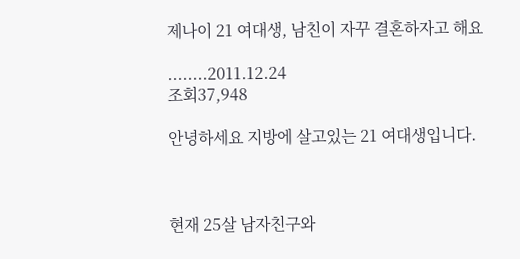제나이 21 여대생, 남친이 자꾸 결혼하자고 해요

........2011.12.24
조회37,948

안녕하세요 지방에 살고있는 21 여대생입니다.



현재 25살 남자친구와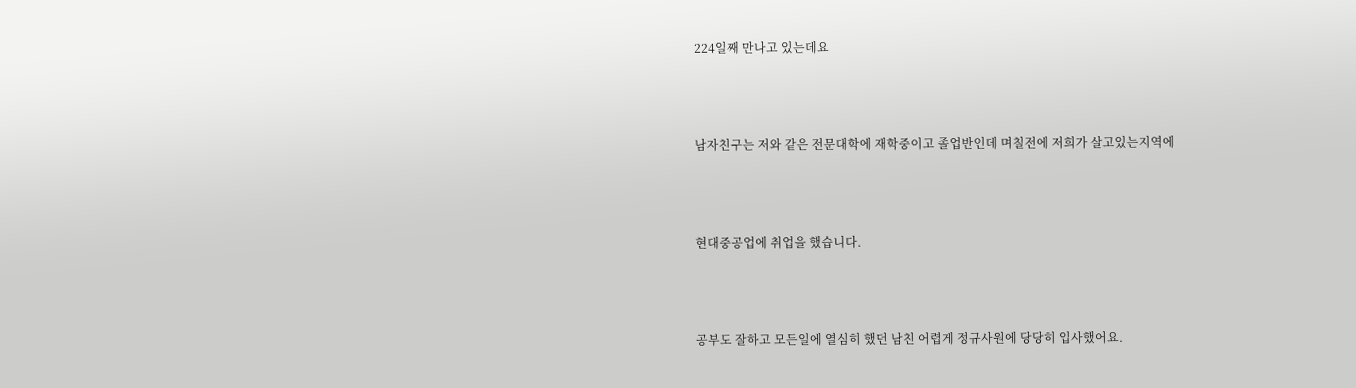224일째 만나고 있는데요



남자친구는 저와 같은 전문대학에 재학중이고 졸업반인데 며칠전에 저희가 살고있는지역에



현대중공업에 취업을 했습니다.



공부도 잘하고 모든일에 열심히 했던 남친 어렵게 정규사원에 당당히 입사했어요.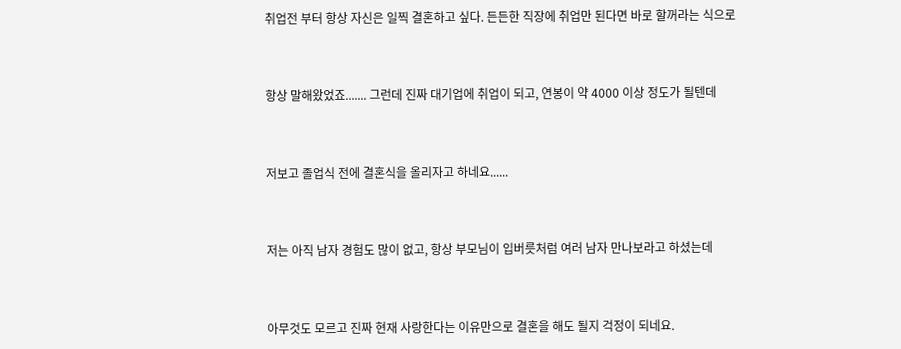취업전 부터 항상 자신은 일찍 결혼하고 싶다. 든든한 직장에 취업만 된다면 바로 할꺼라는 식으로



항상 말해왔었죠....... 그런데 진짜 대기업에 취업이 되고, 연봉이 약 4000 이상 정도가 될텐데



저보고 졸업식 전에 결혼식을 올리자고 하네요......



저는 아직 남자 경험도 많이 없고, 항상 부모님이 입버릇처럼 여러 남자 만나보라고 하셨는데



아무것도 모르고 진짜 현재 사랑한다는 이유만으로 결혼을 해도 될지 걱정이 되네요.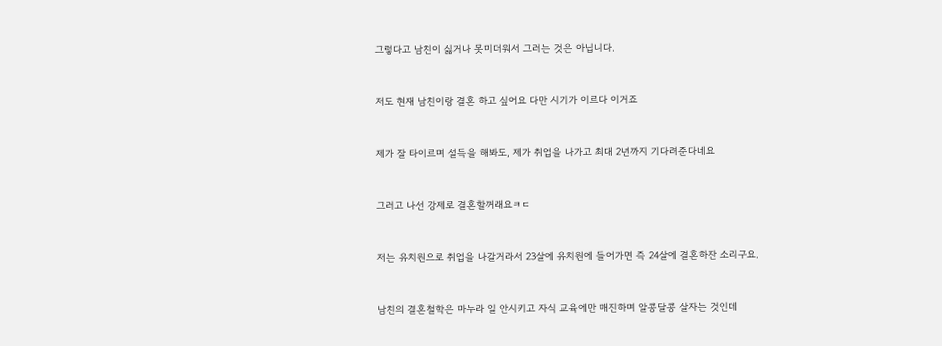그렇다고 남친이 싫거나 못미더워서 그러는 것은 아닙니다.



저도 현재 남친이랑 결혼 하고 싶어요 다만 시기가 이르다 이거죠



제가 잘 타이르며 설득을 해봐도, 제가 취업을 나가고 최대 2년까지 기다려준다네요



그러고 나선 강제로 결혼할꺼래요ㅋㄷ



저는 유치원으로 취업을 나갈거라서 23살에 유치원에 들어가면 즉 24살에 결혼하잔 소리구요.



남친의 결혼철학은 마누라 일 안시키고 자식 교육에만 매진하며 알콩달콩 살자는 것인데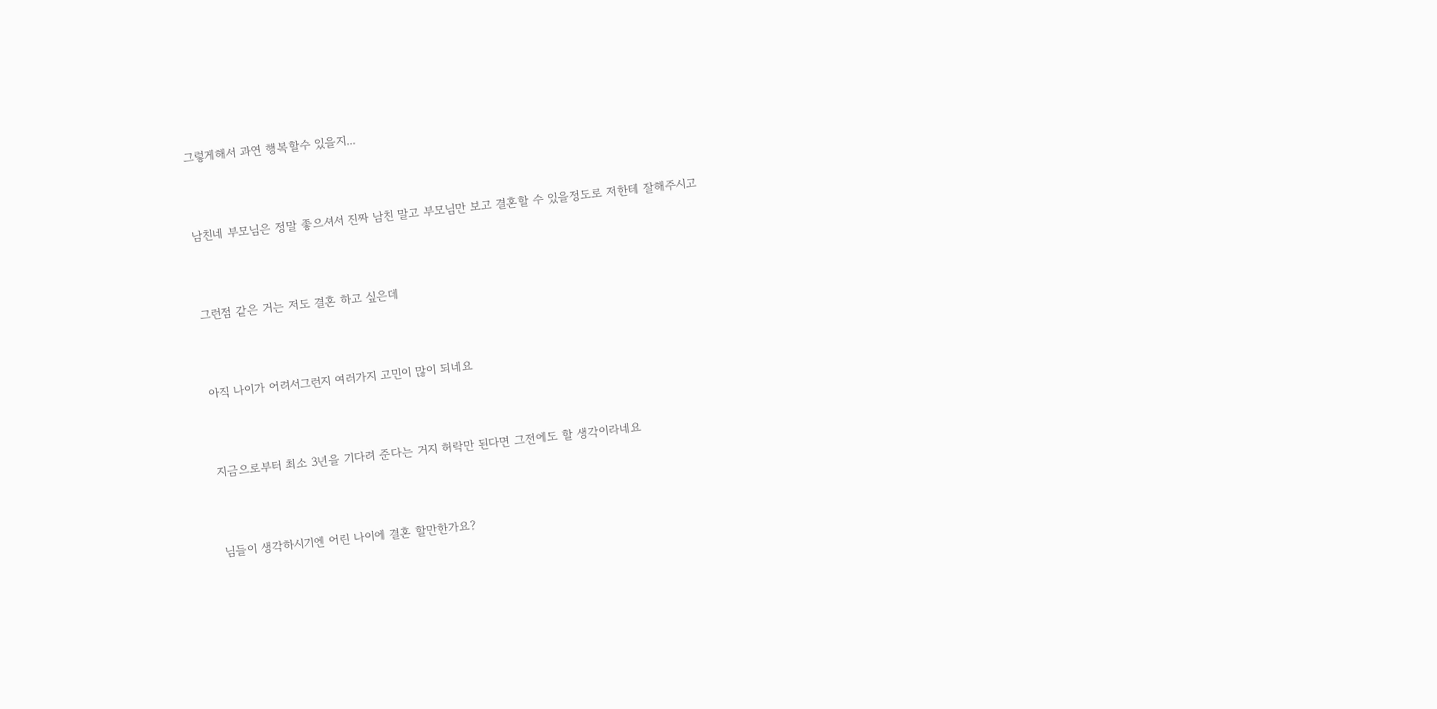그렇게해서 과연 행복할수 있을지...



남친네 부모님은 정말 좋으셔서 진짜 남친 말고 부모님만 보고 결혼할 수 있을정도로 저한테 잘해주시고



그런점 같은 거는 저도 결혼 하고 싶은데



아직 나이가 어려서그런지 여러가지 고민이 많이 되네요



지금으로부터 최소 3년을 기다려 준다는 거지 허락만 된다면 그전에도 할 생각이라네요



님들이 생각하시기엔 어린 나이에 결혼 할만한가요?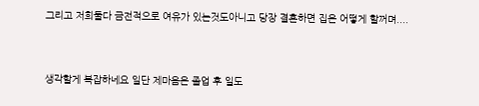그리고 저희둘다 금전적으로 여유가 있는것도아니고 당장 결혼하면 집은 어떻게 할꺼며....



생각할게 복잡하네요 일단 제마음은 졸업 후 일도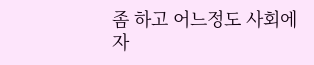좀 하고 어느정도 사회에 자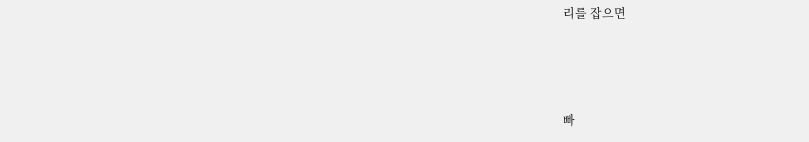리를 잡으면



빠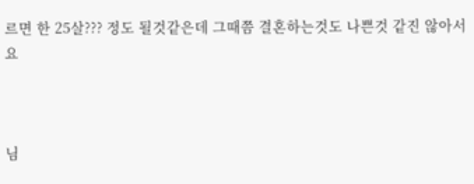르면 한 25살??? 정도 될것같은데 그때쯤 결혼하는것도 나쁜것 같진 않아서요



님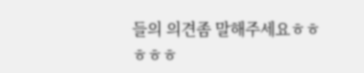들의 의견좀 말해주세요ㅎㅎㅎㅎㅎ